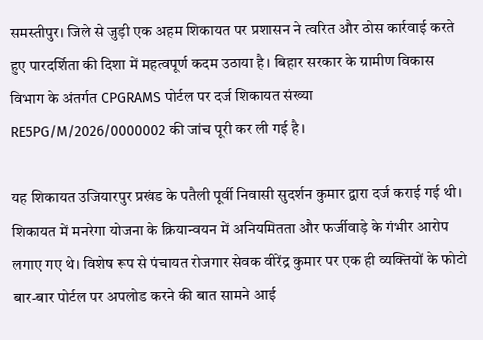समस्तीपुर। जिले से जुड़ी एक अहम शिकायत पर प्रशासन ने त्वरित और ठोस कार्रवाई करते हुए पारदर्शिता की दिशा में महत्वपूर्ण कदम उठाया है। बिहार सरकार के ग्रामीण विकास विभाग के अंतर्गत CPGRAMS पोर्टल पर दर्ज शिकायत संख्या RE5PG/M/2026/0000002 की जांच पूरी कर ली गई है।

यह शिकायत उजियारपुर प्रखंड के पतैली पूर्वी निवासी सुदर्शन कुमार द्वारा दर्ज कराई गई थी। शिकायत में मनरेगा योजना के क्रियान्वयन में अनियमितता और फर्जीवाड़े के गंभीर आरोप लगाए गए थे। विशेष रूप से पंचायत रोजगार सेवक वीरेंद्र कुमार पर एक ही व्यक्तियों के फोटो बार-बार पोर्टल पर अपलोड करने की बात सामने आई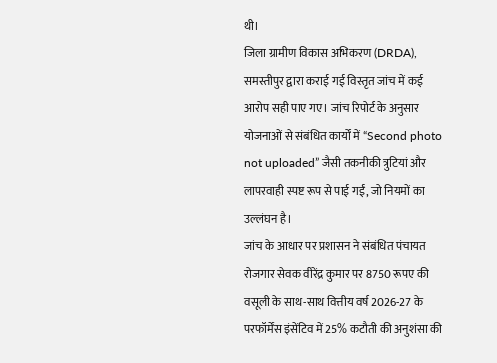थी।
जिला ग्रामीण विकास अभिकरण (DRDA), समस्तीपुर द्वारा कराई गई विस्तृत जांच में कई आरोप सही पाए गए। जांच रिपोर्ट के अनुसार योजनाओं से संबंधित कार्यों में “Second photo not uploaded” जैसी तकनीकी त्रुटियां और लापरवाही स्पष्ट रूप से पाई गईं, जो नियमों का उल्लंघन है।
जांच के आधार पर प्रशासन ने संबंधित पंचायत रोजगार सेवक वीरेंद्र कुमार पर 8750 रूपए की वसूली के साथ-साथ वित्तीय वर्ष 2026-27 के परफॉर्मेंस इंसेंटिव में 25% कटौती की अनुशंसा की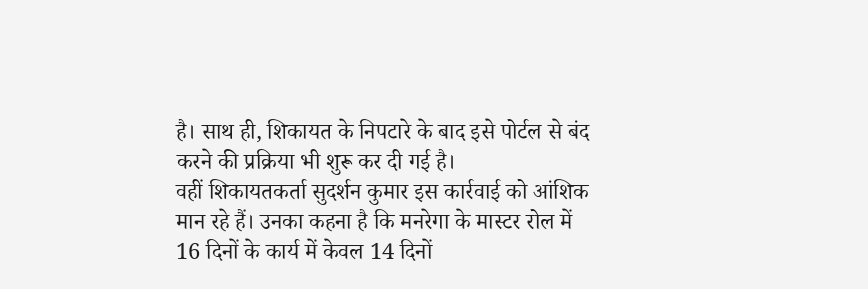है। साथ ही, शिकायत के निपटारे के बाद इसे पोर्टल से बंद करने की प्रक्रिया भी शुरू कर दी गई है।
वहीं शिकायतकर्ता सुदर्शन कुमार इस कार्रवाई को आंशिक मान रहे हैं। उनका कहना है कि मनरेगा के मास्टर रोल में 16 दिनों के कार्य में केवल 14 दिनों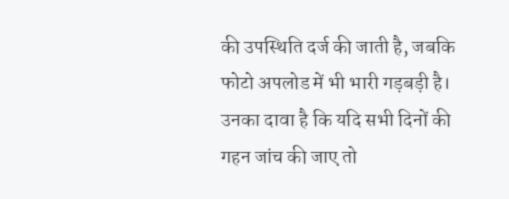की उपस्थिति दर्ज की जाती है, जबकि फोटो अपलोड में भी भारी गड़बड़ी है। उनका दावा है कि यदि सभी दिनों की गहन जांच की जाए तो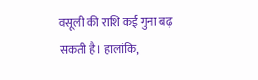वसूली की राशि कई गुना बढ़ सकती है। हालांकि,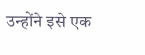उन्होंने इसे एक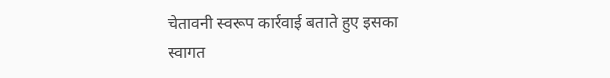चेतावनी स्वरूप कार्रवाई बताते हुए इसका स्वागत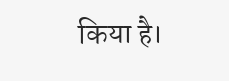किया है।